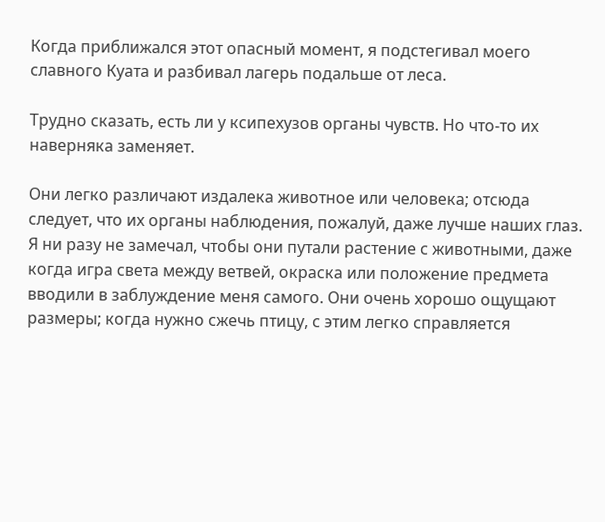Когда приближался этот опасный момент, я подстегивал моего славного Куата и разбивал лагерь подальше от леса.

Трудно сказать, есть ли у ксипехузов органы чувств. Но что-то их наверняка заменяет.

Они легко различают издалека животное или человека; отсюда следует, что их органы наблюдения, пожалуй, даже лучше наших глаз. Я ни разу не замечал, чтобы они путали растение с животными, даже когда игра света между ветвей, окраска или положение предмета вводили в заблуждение меня самого. Они очень хорошо ощущают размеры; когда нужно сжечь птицу, с этим легко справляется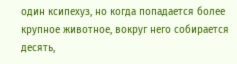один ксипехуз, но когда попадается более крупное животное, вокруг него собирается десять,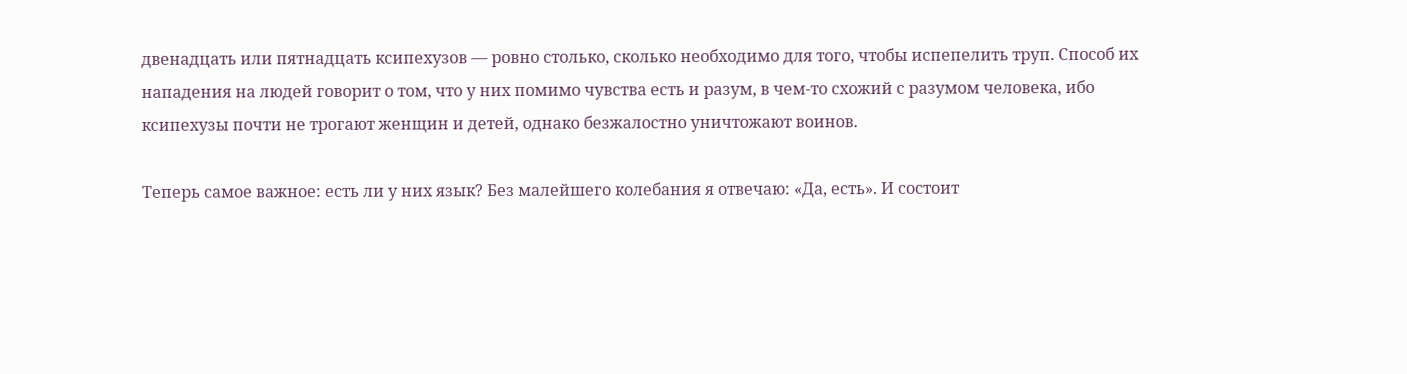двенадцать или пятнадцать ксипехузов — ровно столько, сколько необходимо для того, чтобы испепелить труп. Способ их нападения на людей говорит о том, что у них помимо чувства есть и разум, в чем-то схожий с разумом человека, ибо ксипехузы почти не трогают женщин и детей, однако безжалостно уничтожают воинов.

Теперь самое важное: есть ли у них язык? Без малейшего колебания я отвечаю: «Да, есть». И состоит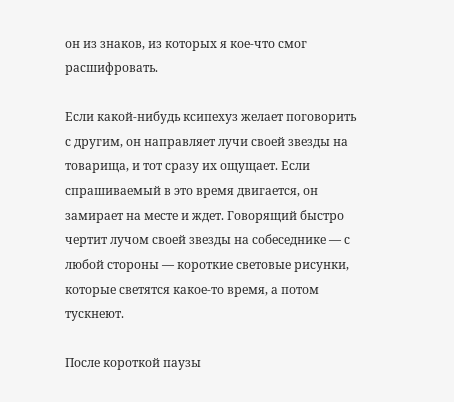он из знаков, из которых я кое-что смог расшифровать.

Если какой-нибудь ксипехуз желает поговорить с другим, он направляет лучи своей звезды на товарища, и тот сразу их ощущает. Если спрашиваемый в это время двигается, он замирает на месте и ждет. Говорящий быстро чертит лучом своей звезды на собеседнике — с любой стороны — короткие световые рисунки, которые светятся какое-то время, а потом тускнеют.

После короткой паузы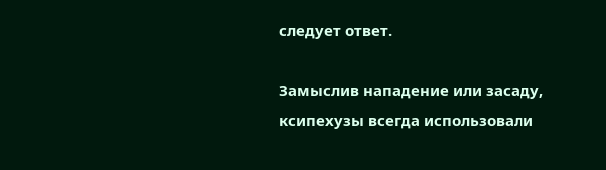следует ответ.

Замыслив нападение или засаду, ксипехузы всегда использовали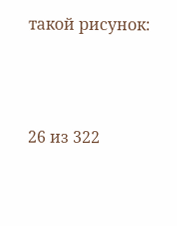такой рисунок:




26 из 322